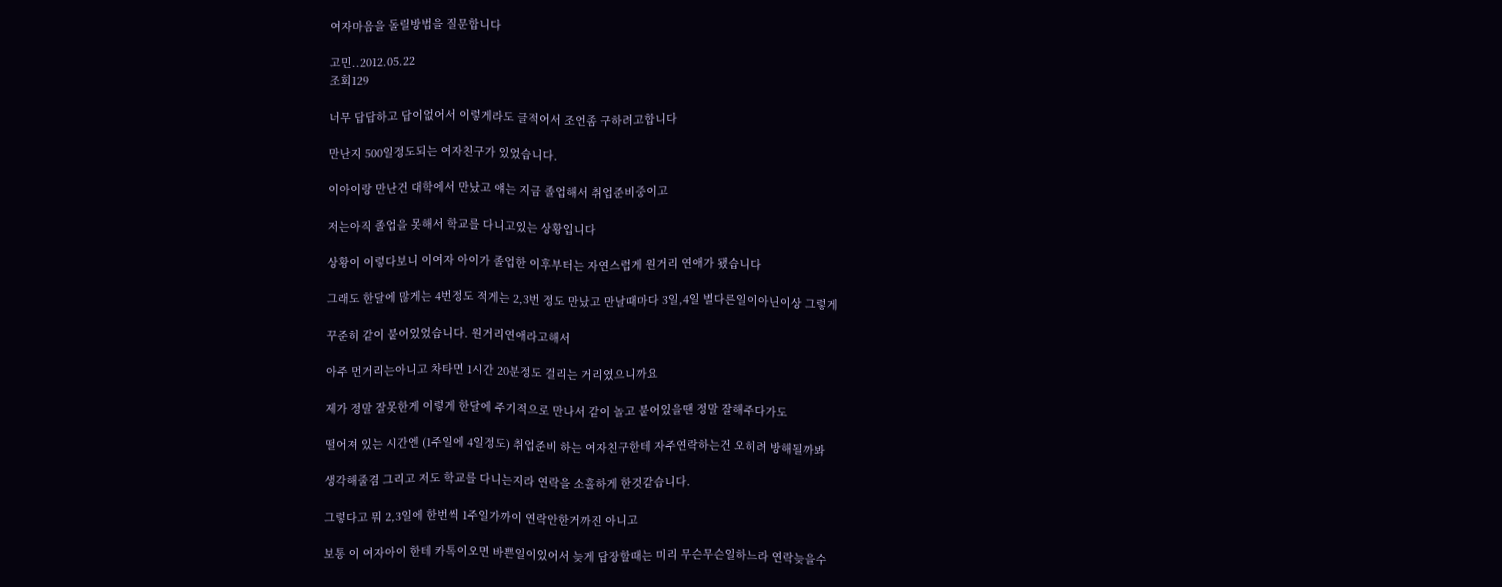여자마음을 돌릴방법을 질문합니다

고민..2012.05.22
조회129

너무 답답하고 답이없어서 이렇게라도 글적어서 조언좀 구하려고합니다

만난지 500일정도되는 여자친구가 있었습니다.

이아이랑 만난건 대학에서 만났고 얘는 지금 졸업해서 취업준비중이고

저는아직 졸업을 못해서 학교를 다니고있는 상황입니다

상황이 이렇다보니 이여자 아이가 졸업한 이후부터는 자연스럽게 원거리 연애가 됐습니다

그래도 한달에 많게는 4번정도 적게는 2,3번 정도 만났고 만날때마다 3일,4일 별다른일이아닌이상 그렇게

꾸준히 같이 붙어있었습니다. 원거리연애라고해서

아주 먼거리는아니고 차타면 1시간 20분정도 걸리는 거리였으니까요

제가 정말 잘못한게 이렇게 한달에 주기적으로 만나서 같이 놀고 붙어있을땐 정말 잘해주다가도

떨어져 있는 시간엔 (1주일에 4일정도) 취업준비 하는 여자친구한테 자주연락하는건 오히려 방해될까봐

생각해줄겸 그리고 저도 학교를 다니는지라 연락을 소홀하게 한것같습니다.

그렇다고 뭐 2,3일에 한번씩 1주일가까이 연락안한거까진 아니고

보통 이 여자아이 한테 카톡이오면 바쁜일이있어서 늦게 답장할때는 미리 무슨무슨일하느라 연락늦을수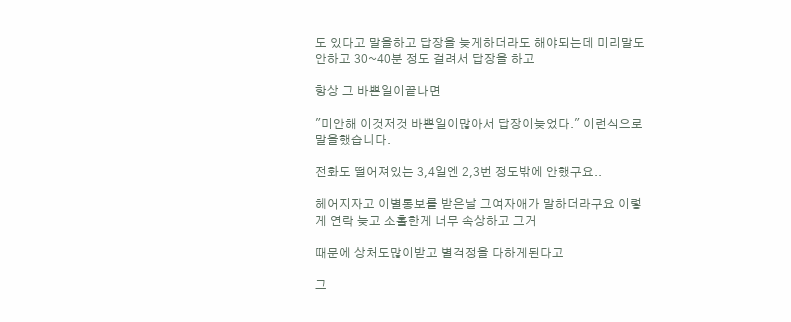도 있다고 말을하고 답장을 늦게하더라도 해야되는데 미리말도안하고 30~40분 정도 걸려서 답장을 하고

항상 그 바쁜일이끝나면

"미안해 이것저것 바쁜일이많아서 답장이늦었다." 이런식으로 말을했습니다.

전화도 떨어져있는 3,4일엔 2,3번 정도밖에 안했구요..

헤어지자고 이별통보를 받은날 그여자애가 말하더라구요 이렇게 연락 늦고 소홀한게 너무 속상하고 그거

때문에 상처도많이받고 별걱정을 다하게된다고

그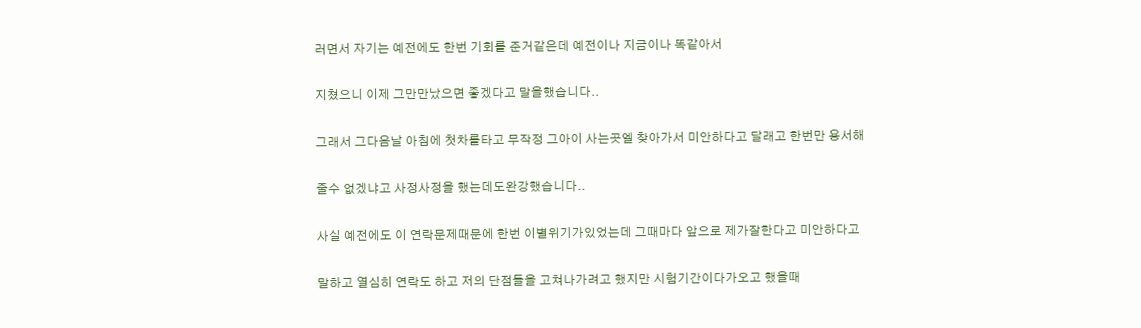러면서 자기는 예전에도 한번 기회를 준거같은데 예전이나 지금이나 똑같아서

지쳤으니 이제 그만만났으면 좋겠다고 말을했습니다..

그래서 그다음날 아침에 첫차를타고 무작정 그아이 사는곳엘 찾아가서 미안하다고 달래고 한번만 용서해

줄수 없겠냐고 사정사정을 했는데도완강했습니다..

사실 예전에도 이 연락문제때문에 한번 이별위기가있었는데 그때마다 앞으로 제가잘한다고 미안하다고

말하고 열심히 연락도 하고 저의 단점들을 고쳐나가려고 했지만 시험기간이다가오고 했을때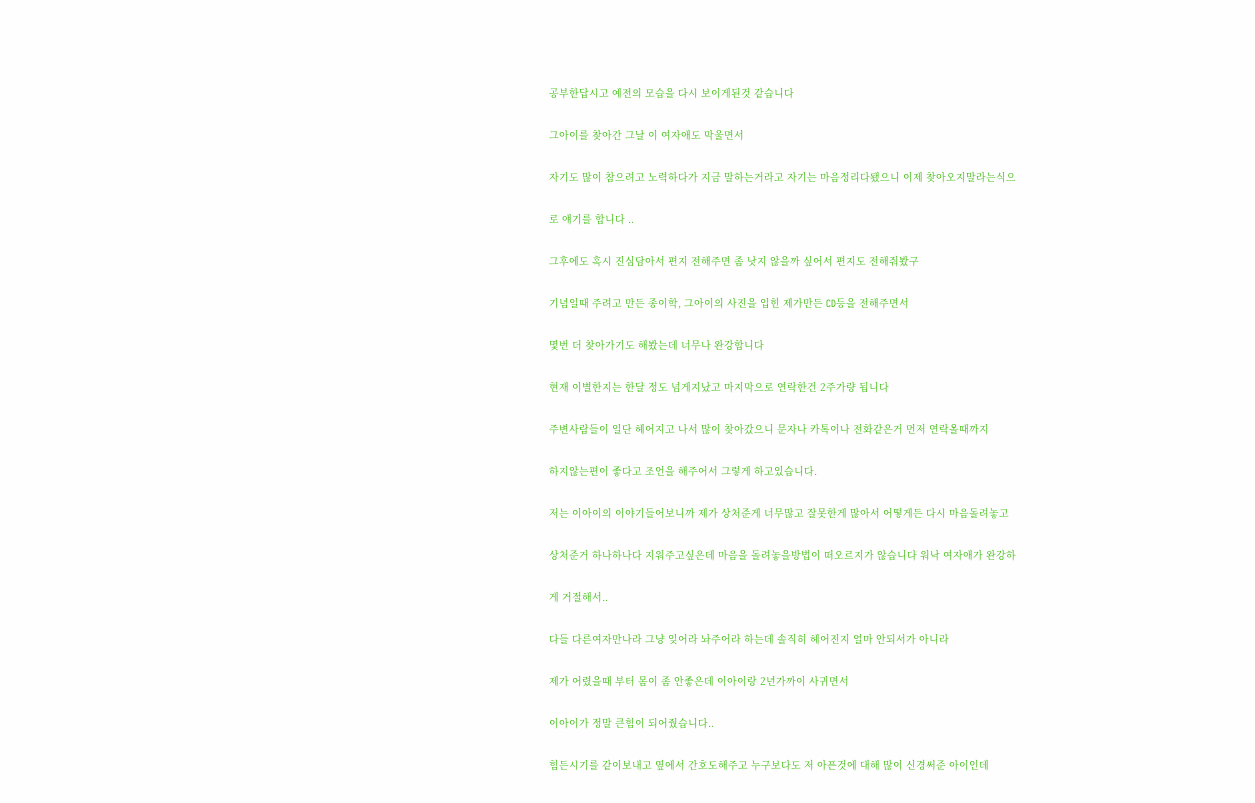공부한답시고 예전의 모습을 다시 보이게된것 같습니다

그아이를 찾아간 그날 이 여자애도 막울면서

자기도 많이 참으려고 노력하다가 지금 말하는거라고 자기는 마음정리다됐으니 이제 찾아오지말라는식으

로 얘기를 합니다 ..

그후에도 혹시 진심담아서 편지 전해주면 좀 낫지 않을까 싶어서 편지도 전해줘봤구

기념일때 주려고 만든 종이학, 그아이의 사진을 입힌 제가만든 CD등을 전해주면서

몇번 더 찾아가기도 해봤는데 너무나 완강합니다

현재 이별한지는 한달 정도 넘게지났고 마지막으로 연락한건 2주가량 됩니다

주변사람들이 일단 헤어지고 나서 많이 찾아갔으니 문자나 카톡이나 전화같은거 먼저 연락올때까지

하지않는편이 좋다고 조언을 해주어서 그렇게 하고있습니다.

저는 이아이의 이야기들어보니까 제가 상처준게 너무많고 잘못한게 많아서 어떻게든 다시 마음돌려놓고

상처준거 하나하나다 지워주고싶은데 마음을 돌려놓을방법이 떠오르지가 않습니다 워낙 여자애가 완강하

게 거절해서..

다들 다른여자만나라 그냥 잊어라 놔주어라 하는데 솔직히 헤어진지 얼마 안되서가 아니라

제가 어렸을때 부터 몸이 좀 안좋은데 이아이랑 2년가까이 사귀면서

이아이가 정말 큰힘이 되어줬습니다..

힘든시기를 같이보내고 옆에서 간호도해주고 누구보다도 저 아픈것에 대해 많이 신경써준 아이인데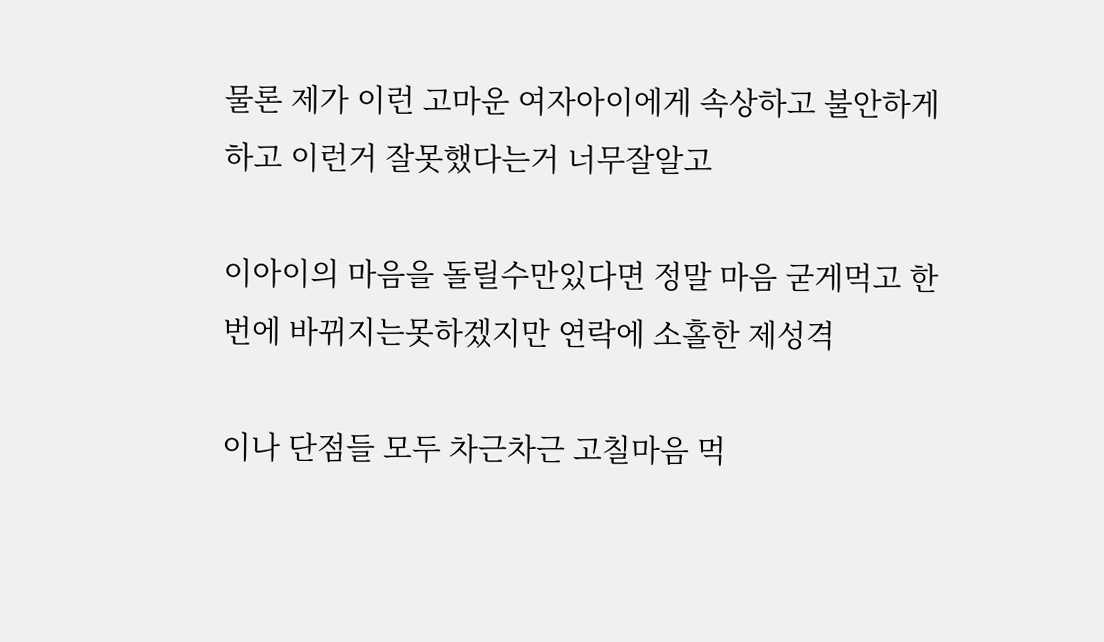물론 제가 이런 고마운 여자아이에게 속상하고 불안하게하고 이런거 잘못했다는거 너무잘알고

이아이의 마음을 돌릴수만있다면 정말 마음 굳게먹고 한번에 바뀌지는못하겠지만 연락에 소홀한 제성격

이나 단점들 모두 차근차근 고칠마음 먹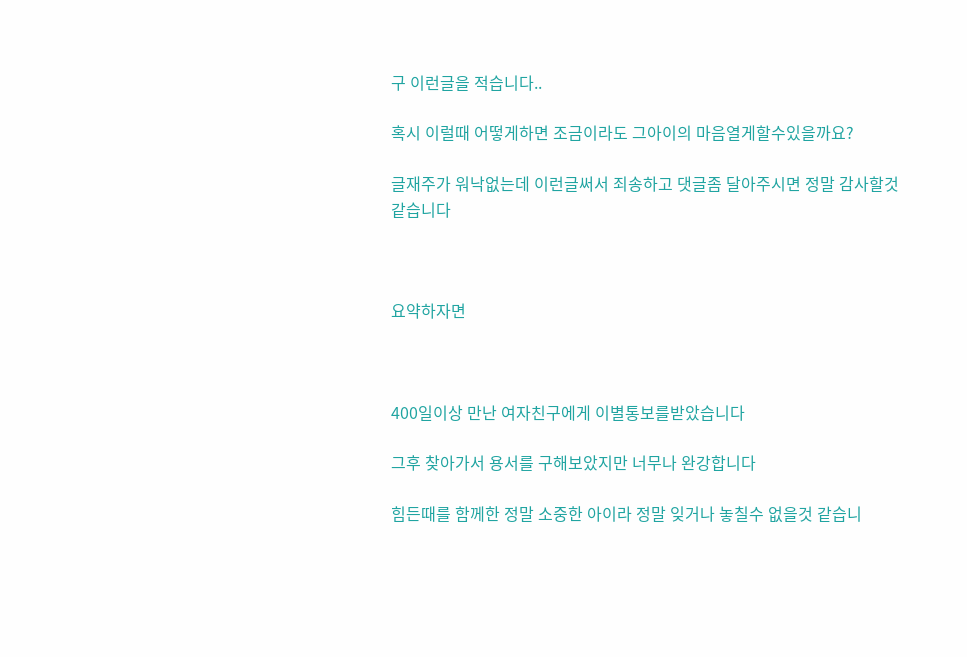구 이런글을 적습니다..

혹시 이럴때 어떻게하면 조금이라도 그아이의 마음열게할수있을까요?

글재주가 워낙없는데 이런글써서 죄송하고 댓글좀 달아주시면 정말 감사할것 같습니다



요약하자면



400일이상 만난 여자친구에게 이별통보를받았습니다

그후 찾아가서 용서를 구해보았지만 너무나 완강합니다

힘든때를 함께한 정말 소중한 아이라 정말 잊거나 놓칠수 없을것 같습니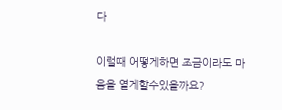다

이럴때 어떻게하면 조금이라도 마음을 열게할수있을까요?